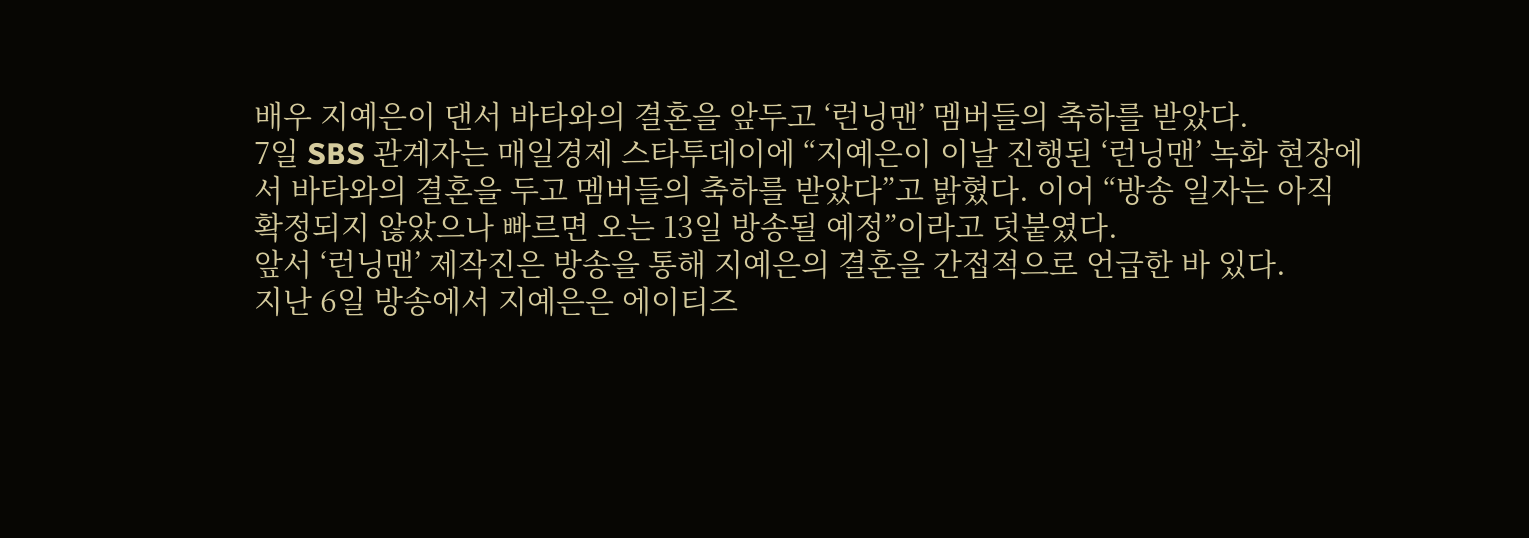배우 지예은이 댄서 바타와의 결혼을 앞두고 ‘런닝맨’ 멤버들의 축하를 받았다.
7일 SBS 관계자는 매일경제 스타투데이에 “지예은이 이날 진행된 ‘런닝맨’ 녹화 현장에서 바타와의 결혼을 두고 멤버들의 축하를 받았다”고 밝혔다. 이어 “방송 일자는 아직 확정되지 않았으나 빠르면 오는 13일 방송될 예정”이라고 덧붙였다.
앞서 ‘런닝맨’ 제작진은 방송을 통해 지예은의 결혼을 간접적으로 언급한 바 있다.
지난 6일 방송에서 지예은은 에이티즈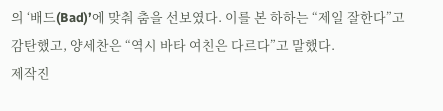의 ‘배드(Bad)’에 맞춰 춤을 선보였다. 이를 본 하하는 “제일 잘한다”고 감탄했고, 양세찬은 “역시 바타 여친은 다르다”고 말했다.
제작진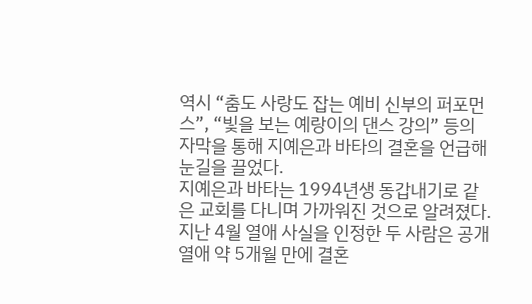역시 “춤도 사랑도 잡는 예비 신부의 퍼포먼스”, “빛을 보는 예랑이의 댄스 강의” 등의 자막을 통해 지예은과 바타의 결혼을 언급해 눈길을 끌었다.
지예은과 바타는 1994년생 동갑내기로 같은 교회를 다니며 가까워진 것으로 알려졌다. 지난 4월 열애 사실을 인정한 두 사람은 공개 열애 약 5개월 만에 결혼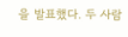을 발표했다. 두 사람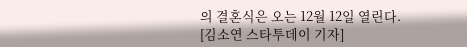의 결혼식은 오는 12월 12일 열린다.
[김소연 스타투데이 기자]